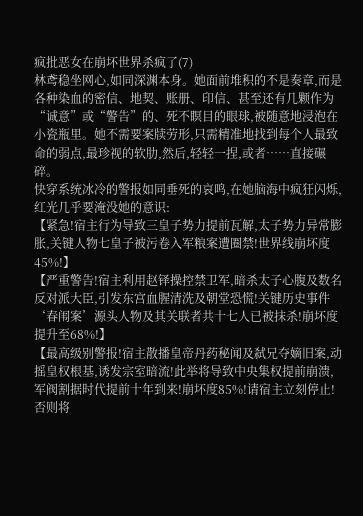疯批恶女在崩坏世界杀疯了(7)
林鸢稳坐网心,如同深渊本身。她面前堆积的不是奏章,而是各种染血的密信、地契、账册、印信、甚至还有几颗作为“诚意”或“警告”的、死不瞑目的眼球,被随意地浸泡在小瓷瓶里。她不需要案牍劳形,只需精准地找到每个人最致命的弱点,最珍视的软肋,然后,轻轻一捏,或者……直接碾碎。
快穿系统冰冷的警报如同垂死的哀鸣,在她脑海中疯狂闪烁,红光几乎要淹没她的意识:
【紧急!宿主行为导致三皇子势力提前瓦解,太子势力异常膨胀,关键人物七皇子被污卷入军粮案遭圈禁!世界线崩坏度45%!】
【严重警告!宿主利用赵铎操控禁卫军,暗杀太子心腹及数名反对派大臣,引发东宫血腥清洗及朝堂恐慌!关键历史事件‘春闱案’源头人物及其关联者共十七人已被抹杀!崩坏度提升至68%!】
【最高级别警报!宿主散播皇帝丹药秘闻及弑兄夺嫡旧案,动摇皇权根基,诱发宗室暗流!此举将导致中央集权提前崩溃,军阀割据时代提前十年到来!崩坏度85%!请宿主立刻停止!否则将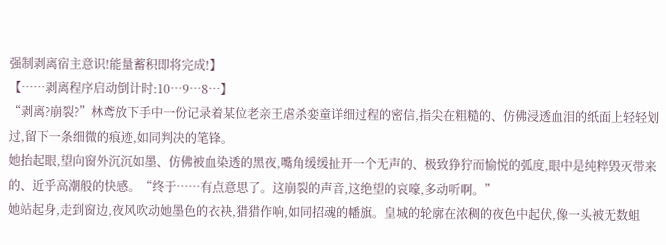强制剥离宿主意识!能量蓄积即将完成!】
【……剥离程序启动倒计时:10…9…8…】
“剥离?崩裂?”林鸢放下手中一份记录着某位老亲王虐杀娈童详细过程的密信,指尖在粗糙的、仿佛浸透血泪的纸面上轻轻划过,留下一条细微的痕迹,如同判决的笔锋。
她抬起眼,望向窗外沉沉如墨、仿佛被血染透的黑夜,嘴角缓缓扯开一个无声的、极致狰狞而愉悦的弧度,眼中是纯粹毁灭带来的、近乎高潮般的快感。“终于……有点意思了。这崩裂的声音,这绝望的哀嚎,多动听啊。”
她站起身,走到窗边,夜风吹动她墨色的衣袂,猎猎作响,如同招魂的幡旗。皇城的轮廓在浓稠的夜色中起伏,像一头被无数蛆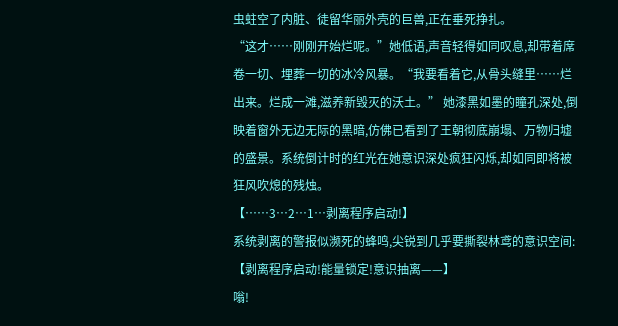虫蛀空了内脏、徒留华丽外壳的巨兽,正在垂死挣扎。
“这才……刚刚开始烂呢。”她低语,声音轻得如同叹息,却带着席卷一切、埋葬一切的冰冷风暴。“我要看着它,从骨头缝里……烂出来。烂成一滩,滋养新毁灭的沃土。” 她漆黑如墨的瞳孔深处,倒映着窗外无边无际的黑暗,仿佛已看到了王朝彻底崩塌、万物归墟的盛景。系统倒计时的红光在她意识深处疯狂闪烁,却如同即将被狂风吹熄的残烛。
【……3…2…1…剥离程序启动!】
系统剥离的警报似濒死的蜂鸣,尖锐到几乎要撕裂林鸢的意识空间:【剥离程序启动!能量锁定!意识抽离——】
嗡!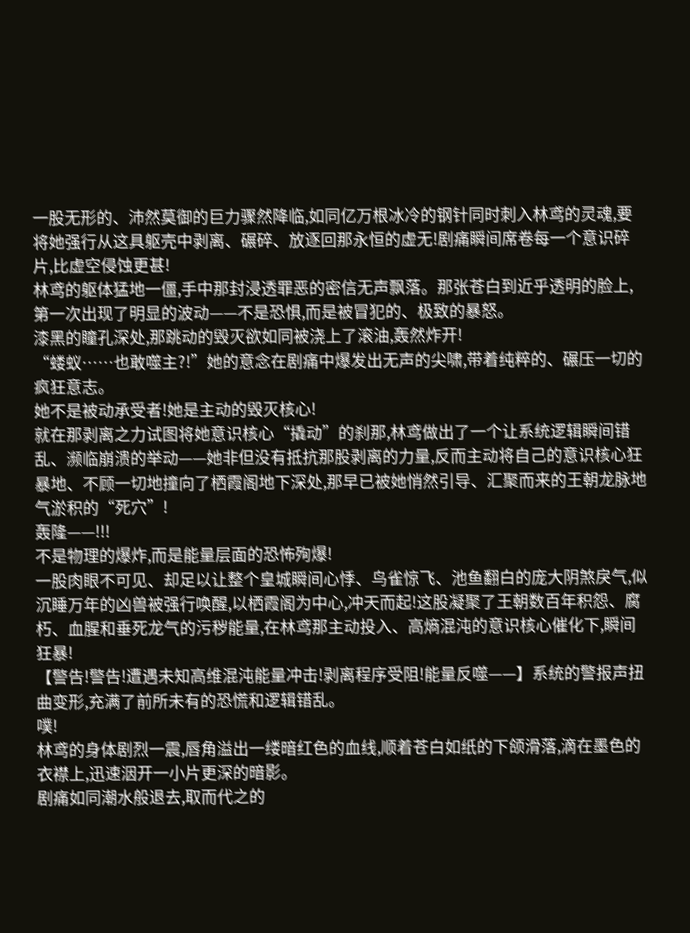一股无形的、沛然莫御的巨力骤然降临,如同亿万根冰冷的钢针同时刺入林鸢的灵魂,要将她强行从这具躯壳中剥离、碾碎、放逐回那永恒的虚无!剧痛瞬间席卷每一个意识碎片,比虚空侵蚀更甚!
林鸢的躯体猛地一僵,手中那封浸透罪恶的密信无声飘落。那张苍白到近乎透明的脸上,第一次出现了明显的波动——不是恐惧,而是被冒犯的、极致的暴怒。
漆黑的瞳孔深处,那跳动的毁灭欲如同被浇上了滚油,轰然炸开!
“蝼蚁……也敢噬主?!”她的意念在剧痛中爆发出无声的尖啸,带着纯粹的、碾压一切的疯狂意志。
她不是被动承受者!她是主动的毁灭核心!
就在那剥离之力试图将她意识核心“撬动”的刹那,林鸢做出了一个让系统逻辑瞬间错乱、濒临崩溃的举动——她非但没有抵抗那股剥离的力量,反而主动将自己的意识核心狂暴地、不顾一切地撞向了栖霞阁地下深处,那早已被她悄然引导、汇聚而来的王朝龙脉地气淤积的“死穴”!
轰隆——!!!
不是物理的爆炸,而是能量层面的恐怖殉爆!
一股肉眼不可见、却足以让整个皇城瞬间心悸、鸟雀惊飞、池鱼翻白的庞大阴煞戾气,似沉睡万年的凶兽被强行唤醒,以栖霞阁为中心,冲天而起!这股凝聚了王朝数百年积怨、腐朽、血腥和垂死龙气的污秽能量,在林鸢那主动投入、高熵混沌的意识核心催化下,瞬间狂暴!
【警告!警告!遭遇未知高维混沌能量冲击!剥离程序受阻!能量反噬——】系统的警报声扭曲变形,充满了前所未有的恐慌和逻辑错乱。
噗!
林鸢的身体剧烈一震,唇角溢出一缕暗红色的血线,顺着苍白如纸的下颌滑落,滴在墨色的衣襟上,迅速洇开一小片更深的暗影。
剧痛如同潮水般退去,取而代之的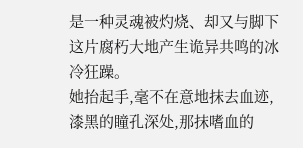是一种灵魂被灼烧、却又与脚下这片腐朽大地产生诡异共鸣的冰冷狂躁。
她抬起手,毫不在意地抹去血迹,漆黑的瞳孔深处,那抹嗜血的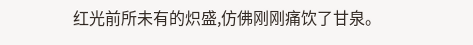红光前所未有的炽盛,仿佛刚刚痛饮了甘泉。